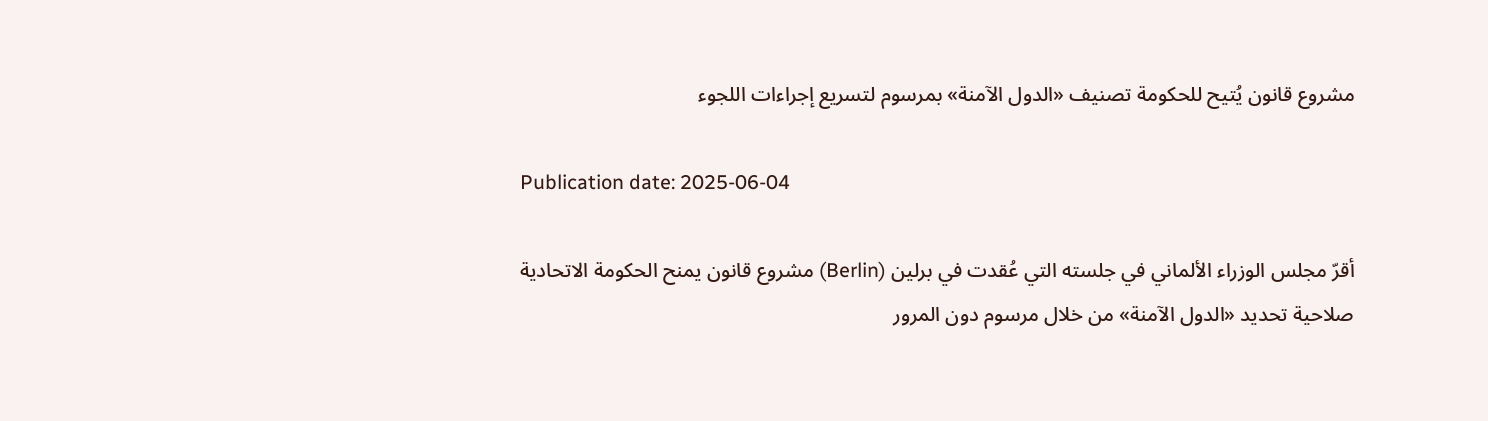مشروع قانون يُتيح للحكومة تصنيف «الدول الآمنة» بمرسوم لتسريع إجراءات اللجوء

Publication date: 2025-06-04

أقرّ مجلس الوزراء الألماني في جلسته التي عُقدت في برلين (Berlin) مشروع قانون يمنح الحكومة الاتحادية صلاحية تحديد «الدول الآمنة» من خلال مرسوم دون المرور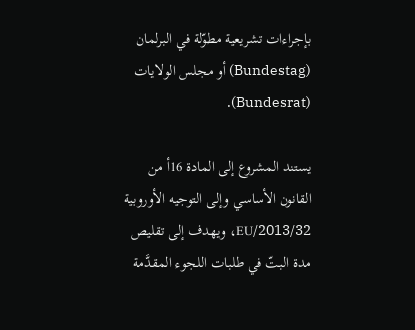بإجراءات تشريعية مطوّلة في البرلمان (Bundestag) أو مجلس الولايات (Bundesrat).

يستند المشروع إلى المادة 16أ من القانون الأساسي وإلى التوجيه الأوروبية 2013/32/EU، ويهدف إلى تقليص مدة البتّ في طلبات اللجوء المقدَّمة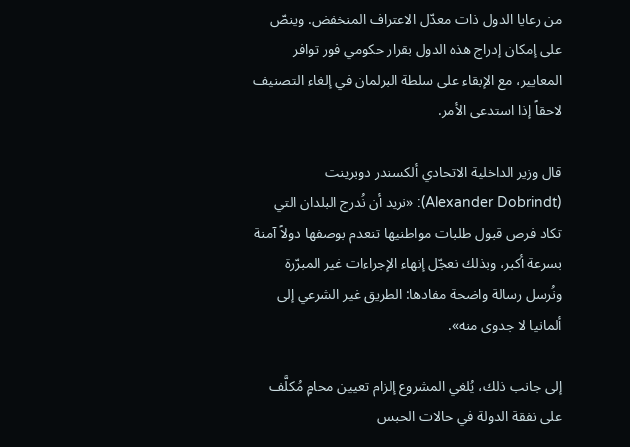من رعايا الدول ذات معدّل الاعتراف المنخفض. وينصّ على إمكان إدراج هذه الدول بقرار حكومي فور توافر المعايير، مع الإبقاء على سلطة البرلمان في إلغاء التصنيف لاحقاً إذا استدعى الأمر.

قال وزير الداخلية الاتحادي ألكسندر دوبرينت (Alexander Dobrindt): «نريد أن نُدرج البلدان التي تكاد فرص قبول طلبات مواطنيها تنعدم بوصفها دولاً آمنة بسرعة أكبر، وبذلك نعجّل إنهاء الإجراءات غير المبرّرة ونُرسل رسالة واضحة مفادها: الطريق غير الشرعي إلى ألمانيا لا جدوى منه».

إلى جانب ذلك، يُلغي المشروع إلزام تعيين محامٍ مُكلَّف على نفقة الدولة في حالات الحبس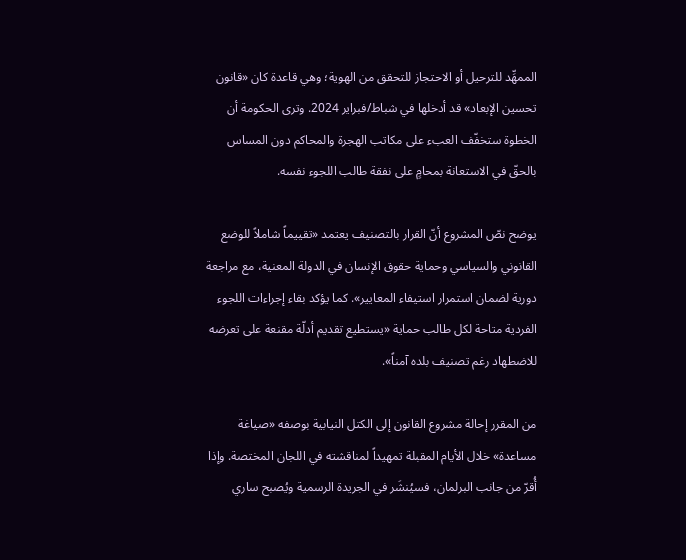الممهِّد للترحيل أو الاحتجاز للتحقق من الهوية؛ وهي قاعدة كان «قانون تحسين الإبعاد» قد أدخلها في شباط/فبراير 2024. وترى الحكومة أن الخطوة ستخفّف العبء على مكاتب الهجرة والمحاكم دون المساس بالحقّ في الاستعانة بمحامٍ على نفقة طالب اللجوء نفسه.

يوضح نصّ المشروع أنّ القرار بالتصنيف يعتمد «تقييماً شاملاً للوضع القانوني والسياسي وحماية حقوق الإنسان في الدولة المعنية، مع مراجعة دورية لضمان استمرار استيفاء المعايير». كما يؤكد بقاء إجراءات اللجوء الفردية متاحة لكل طالب حماية «يستطيع تقديم أدلّة مقنعة على تعرضه للاضطهاد رغم تصنيف بلده آمناً».

من المقرر إحالة مشروع القانون إلى الكتل النيابية بوصفه «صياغة مساعدة» خلال الأيام المقبلة تمهيداً لمناقشته في اللجان المختصة. وإذا أُقرّ من جانب البرلمان، فسيُنشَر في الجريدة الرسمية ويُصبح ساري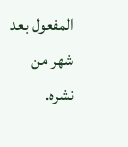المفعول بعد شهر من نشره.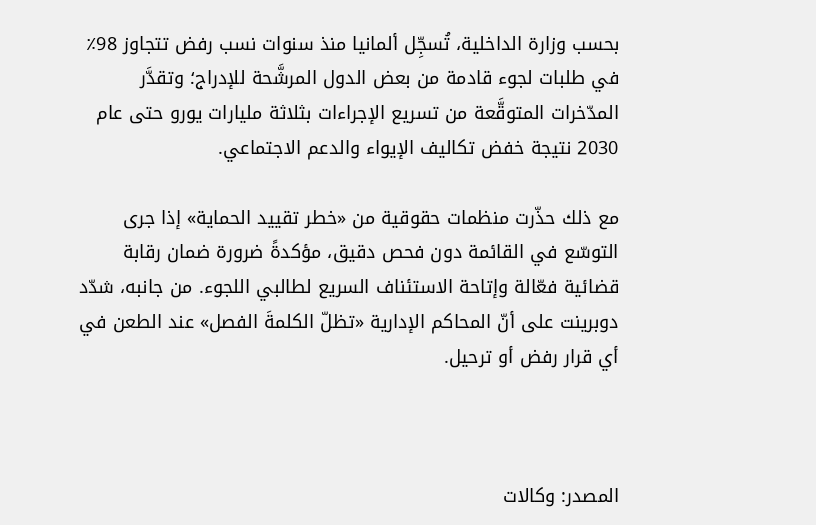بحسب وزارة الداخلية، تُسجِّل ألمانيا منذ سنوات نسب رفض تتجاوز 98٪ في طلبات لجوء قادمة من بعض الدول المرشَّحة للإدراج؛ وتقدَّر المدّخرات المتوقَّعة من تسريع الإجراءات بثلاثة مليارات يورو حتى عام 2030 نتيجة خفض تكاليف الإيواء والدعم الاجتماعي.

مع ذلك حذّرت منظمات حقوقية من «خطر تقييد الحماية» إذا جرى التوسّع في القائمة دون فحص دقيق، مؤكدةً ضرورة ضمان رقابة قضائية فعّالة وإتاحة الاستئناف السريع لطالبي اللجوء. من جانبه، شدّد دوبرينت على أنّ المحاكم الإدارية «تظلّ الكلمةَ الفصل» عند الطعن في أي قرار رفض أو ترحيل.



المصدر: وكالات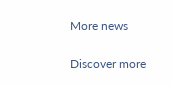More news

Discover more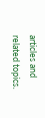articles and related topics.